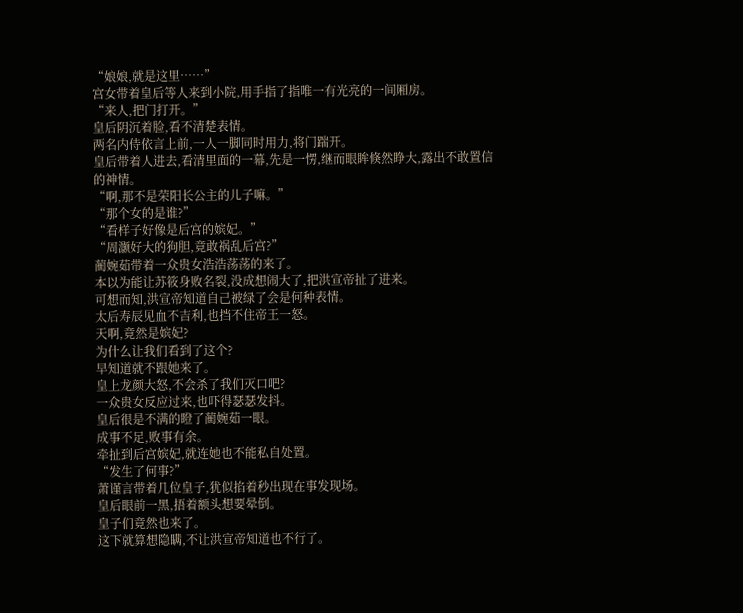“娘娘,就是这里……”
宫女带着皇后等人来到小院,用手指了指唯一有光亮的一间厢房。
“来人,把门打开。”
皇后阴沉着脸,看不清楚表情。
两名内侍依言上前,一人一脚同时用力,将门踹开。
皇后带着人进去,看清里面的一幕,先是一愣,继而眼眸倏然睁大,露出不敢置信的神情。
“啊,那不是荣阳长公主的儿子嘛。”
“那个女的是谁?”
“看样子好像是后宫的嫔妃。”
“周灏好大的狗胆,竟敢祸乱后宫?”
蔺婉茹带着一众贵女浩浩荡荡的来了。
本以为能让苏筱身败名裂,没成想闹大了,把洪宣帝扯了进来。
可想而知,洪宣帝知道自己被绿了会是何种表情。
太后寿辰见血不吉利,也挡不住帝王一怒。
天啊,竟然是嫔妃?
为什么让我们看到了这个?
早知道就不跟她来了。
皇上龙颜大怒,不会杀了我们灭口吧?
一众贵女反应过来,也吓得瑟瑟发抖。
皇后很是不满的瞪了蔺婉茹一眼。
成事不足,败事有余。
牵扯到后宫嫔妃,就连她也不能私自处置。
“发生了何事?”
萧谨言带着几位皇子,犹似掐着秒出现在事发现场。
皇后眼前一黑,捂着额头想要晕倒。
皇子们竟然也来了。
这下就算想隐瞒,不让洪宣帝知道也不行了。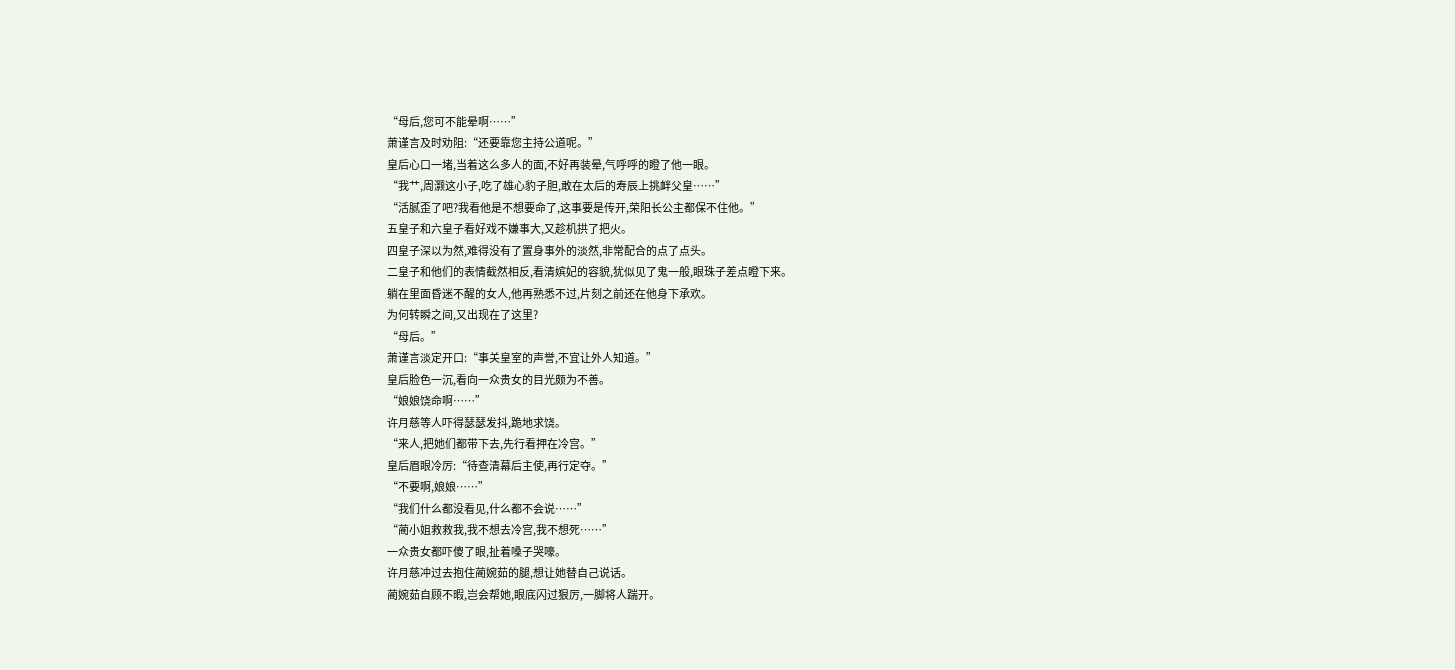“母后,您可不能晕啊……”
萧谨言及时劝阻:“还要靠您主持公道呢。”
皇后心口一堵,当着这么多人的面,不好再装晕,气呼呼的瞪了他一眼。
“我艹,周灏这小子,吃了雄心豹子胆,敢在太后的寿辰上挑衅父皇……”
“活腻歪了吧?我看他是不想要命了,这事要是传开,荣阳长公主都保不住他。”
五皇子和六皇子看好戏不嫌事大,又趁机拱了把火。
四皇子深以为然,难得没有了置身事外的淡然,非常配合的点了点头。
二皇子和他们的表情截然相反,看清嫔妃的容貌,犹似见了鬼一般,眼珠子差点瞪下来。
躺在里面昏迷不醒的女人,他再熟悉不过,片刻之前还在他身下承欢。
为何转瞬之间,又出现在了这里?
“母后。”
萧谨言淡定开口:“事关皇室的声誉,不宜让外人知道。”
皇后脸色一沉,看向一众贵女的目光颇为不善。
“娘娘饶命啊……”
许月慈等人吓得瑟瑟发抖,跪地求饶。
“来人,把她们都带下去,先行看押在冷宫。”
皇后眉眼冷厉:“待查清幕后主使,再行定夺。”
“不要啊,娘娘……”
“我们什么都没看见,什么都不会说……”
“蔺小姐救救我,我不想去冷宫,我不想死……”
一众贵女都吓傻了眼,扯着嗓子哭嚎。
许月慈冲过去抱住蔺婉茹的腿,想让她替自己说话。
蔺婉茹自顾不暇,岂会帮她,眼底闪过狠厉,一脚将人踹开。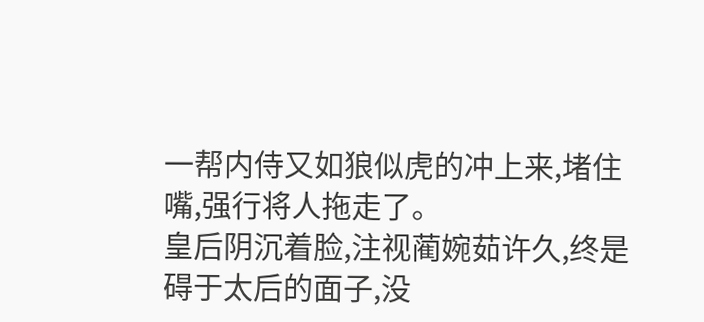一帮内侍又如狼似虎的冲上来,堵住嘴,强行将人拖走了。
皇后阴沉着脸,注视蔺婉茹许久,终是碍于太后的面子,没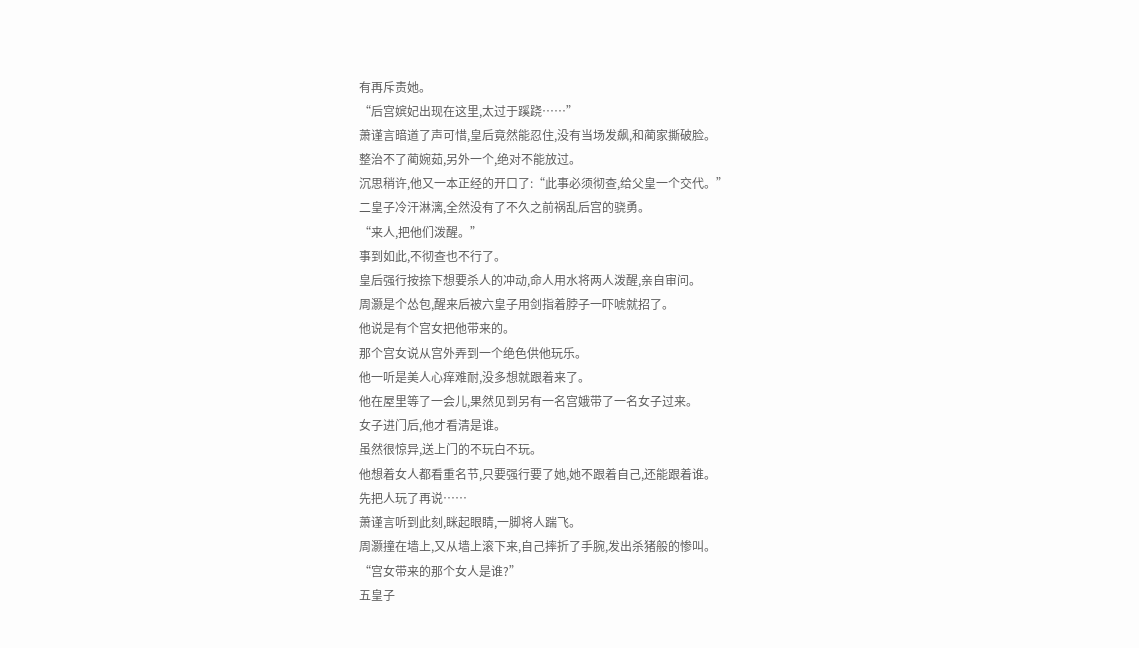有再斥责她。
“后宫嫔妃出现在这里,太过于蹊跷……”
萧谨言暗道了声可惜,皇后竟然能忍住,没有当场发飙,和蔺家撕破脸。
整治不了蔺婉茹,另外一个,绝对不能放过。
沉思稍许,他又一本正经的开口了:“此事必须彻查,给父皇一个交代。”
二皇子冷汗淋漓,全然没有了不久之前祸乱后宫的骁勇。
“来人,把他们泼醒。”
事到如此,不彻查也不行了。
皇后强行按捺下想要杀人的冲动,命人用水将两人泼醒,亲自审问。
周灏是个怂包,醒来后被六皇子用剑指着脖子一吓唬就招了。
他说是有个宫女把他带来的。
那个宫女说从宫外弄到一个绝色供他玩乐。
他一听是美人心痒难耐,没多想就跟着来了。
他在屋里等了一会儿,果然见到另有一名宫娥带了一名女子过来。
女子进门后,他才看清是谁。
虽然很惊异,送上门的不玩白不玩。
他想着女人都看重名节,只要强行要了她,她不跟着自己,还能跟着谁。
先把人玩了再说……
萧谨言听到此刻,眯起眼睛,一脚将人踹飞。
周灏撞在墙上,又从墙上滚下来,自己摔折了手腕,发出杀猪般的惨叫。
“宫女带来的那个女人是谁?”
五皇子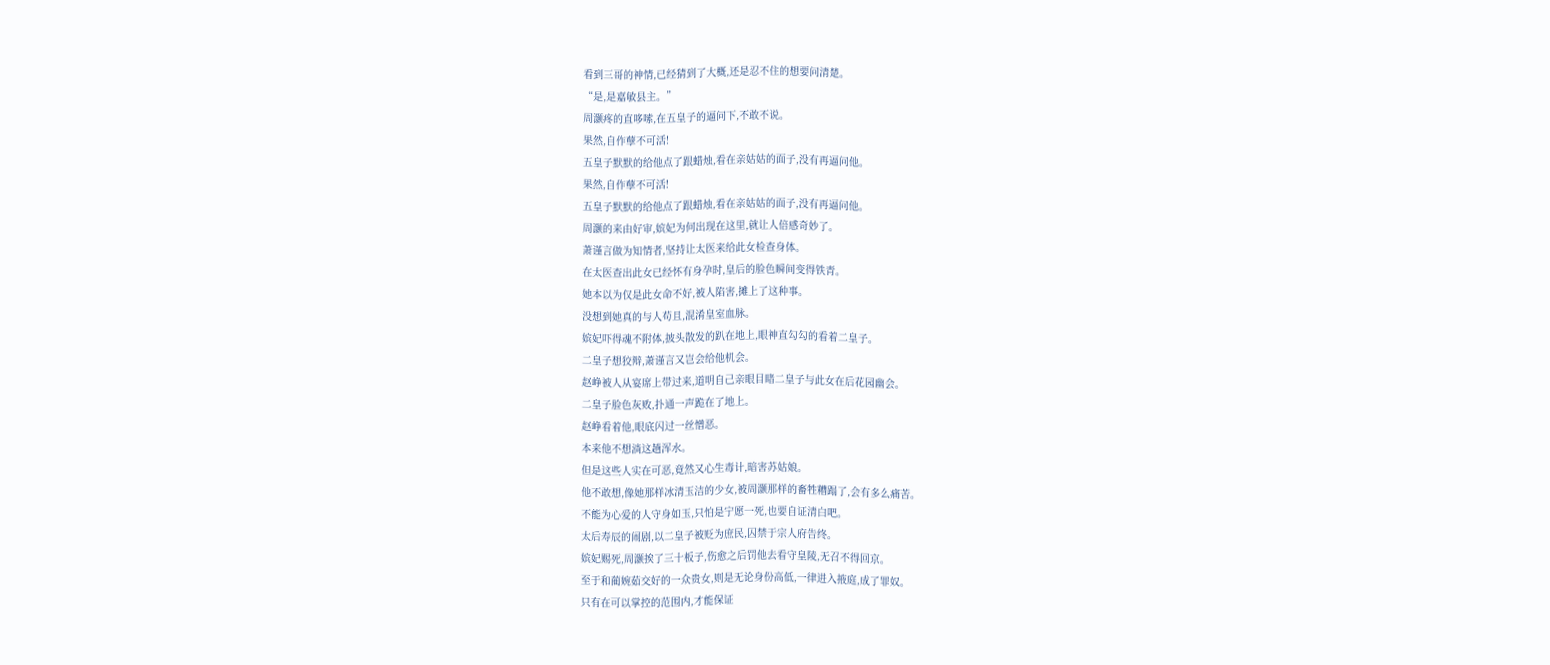看到三哥的神情,已经猜到了大概,还是忍不住的想要问清楚。
“是,是嘉敏县主。”
周灏疼的直哆嗦,在五皇子的逼问下,不敢不说。
果然,自作孽不可活!
五皇子默默的给他点了跟蜡烛,看在亲姑姑的面子,没有再逼问他。
果然,自作孽不可活!
五皇子默默的给他点了跟蜡烛,看在亲姑姑的面子,没有再逼问他。
周灏的来由好审,嫔妃为何出现在这里,就让人倍感奇妙了。
萧谨言做为知情者,坚持让太医来给此女检查身体。
在太医查出此女已经怀有身孕时,皇后的脸色瞬间变得铁青。
她本以为仅是此女命不好,被人陷害,摊上了这种事。
没想到她真的与人苟且,混淆皇室血脉。
嫔妃吓得魂不附体,披头散发的趴在地上,眼神直勾勾的看着二皇子。
二皇子想狡辩,萧谨言又岂会给他机会。
赵峥被人从宴席上带过来,道明自己亲眼目睹二皇子与此女在后花园幽会。
二皇子脸色灰败,扑通一声跪在了地上。
赵峥看着他,眼底闪过一丝憎恶。
本来他不想淌这趟浑水。
但是这些人实在可恶,竟然又心生毒计,暗害苏姑娘。
他不敢想,像她那样冰清玉洁的少女,被周灏那样的畜牲糟蹋了,会有多么痛苦。
不能为心爱的人守身如玉,只怕是宁愿一死,也要自证清白吧。
太后寿辰的闹剧,以二皇子被贬为庶民,囚禁于宗人府告终。
嫔妃赐死,周灏挨了三十板子,伤愈之后罚他去看守皇陵,无召不得回京。
至于和蔺婉茹交好的一众贵女,则是无论身份高低,一律进入掖庭,成了罪奴。
只有在可以掌控的范围内,才能保证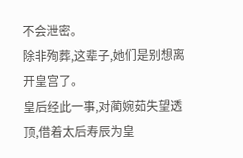不会泄密。
除非殉葬,这辈子,她们是别想离开皇宫了。
皇后经此一事,对蔺婉茹失望透顶,借着太后寿辰为皇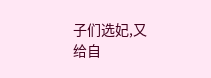子们选妃,又给自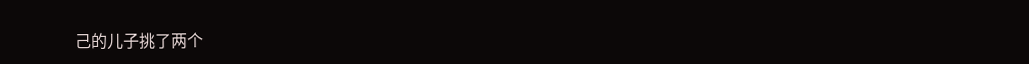己的儿子挑了两个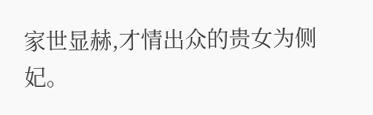家世显赫,才情出众的贵女为侧妃。